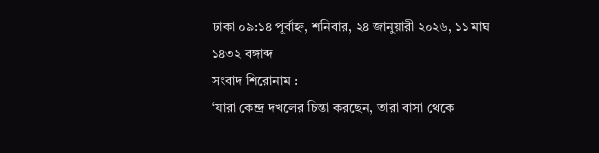ঢাকা ০৯:১৪ পূর্বাহ্ন, শনিবার, ২৪ জানুয়ারী ২০২৬, ১১ মাঘ ১৪৩২ বঙ্গাব্দ
সংবাদ শিরোনাম :
‘যারা কেন্দ্র দখলের চিন্তা করছেন, তারা বাসা থেকে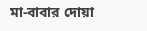মা-বাবার দোয়া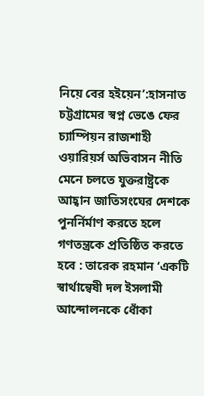নিয়ে বের হইয়েন’:হাসনাত চট্টগ্রামের স্বপ্ন ভেঙে ফের চ্যাম্পিয়ন রাজশাহী ওয়ারিয়র্স অভিবাসন নীতি মেনে চলতে যুক্তরাষ্ট্রকে আহ্বান জাতিসংঘের দেশকে পুনর্নির্মাণ করতে হলে গণতন্ত্রকে প্রতিষ্ঠিত করতে হবে : তারেক রহমান ‘একটি স্বার্থান্বেষী দল ইসলামী আন্দোলনকে ধোঁকা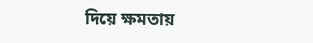দিয়ে ক্ষমতায়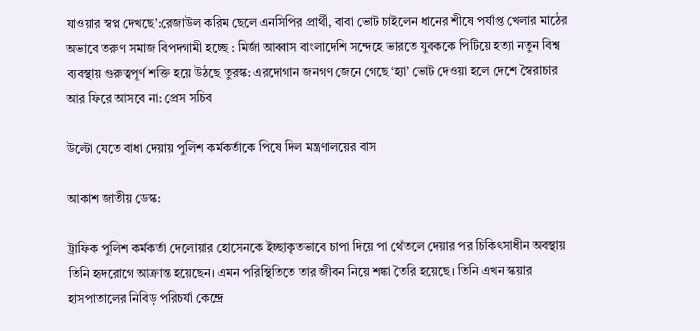যাওয়ার স্বপ্ন দেখছে’:রেজাউল করিম ছেলে এনসিপির প্রার্থী, বাবা ভোট চাইলেন ধানের শীষে পর্যাপ্ত খেলার মাঠের অভাবে তরুণ সমাজ বিপদগামী হচ্ছে : মির্জা আব্বাস বাংলাদেশি সন্দেহে ভারতে যুবককে পিটিয়ে হত্যা নতুন বিশ্ব ব্যবস্থায় গুরুত্বপূর্ণ শক্তি হয়ে উঠছে তুরস্ক: এরদোগান জনগণ জেনে গেছে ‘হ্যা’ ভোট দেওয়া হলে দেশে স্বৈরাচার আর ফিরে আসবে না: প্রেস সচিব

উল্টো যেতে বাধা দেয়ায় পুলিশ কর্মকর্তাকে পিষে দিল মন্ত্রণালয়ের বাস

আকাশ জাতীয় ডেস্ক:

ট্রাফিক পুলিশ কর্মকর্তা দেলোয়ার হোসেনকে ইচ্ছাকৃতভাবে চাপা দিয়ে পা থেঁতলে দেয়ার পর চিকিৎসাধীন অবস্থায় তিনি হৃদরোগে আক্রান্ত হয়েছেন। এমন পরিস্থিতিতে তার জীবন নিয়ে শঙ্কা তৈরি হয়েছে। তিনি এখন স্কয়ার হাসপাতালের নিবিড় পরিচর্যা কেন্দ্রে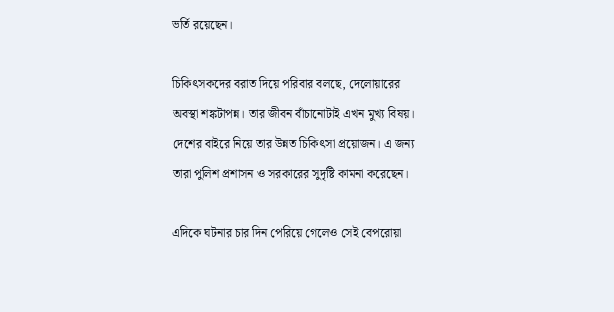ভর্তি রয়েছেন।

চিকিৎসকদের বরাত দিয়ে পরিবার বলছে, দেলোয়ারের অবস্থা শঙ্কটাপন্ন। তার জীবন বাঁচানোটাই এখন মুখ্য বিষয়। দেশের বাইরে নিয়ে তার উন্নত চিকিৎসা প্রয়োজন। এ জন্য তারা পুলিশ প্রশাসন ও সরকারের সুদৃষ্টি কামনা করেছেন।

এদিকে ঘটনার চার দিন পেরিয়ে গেলেও সেই বেপরোয়া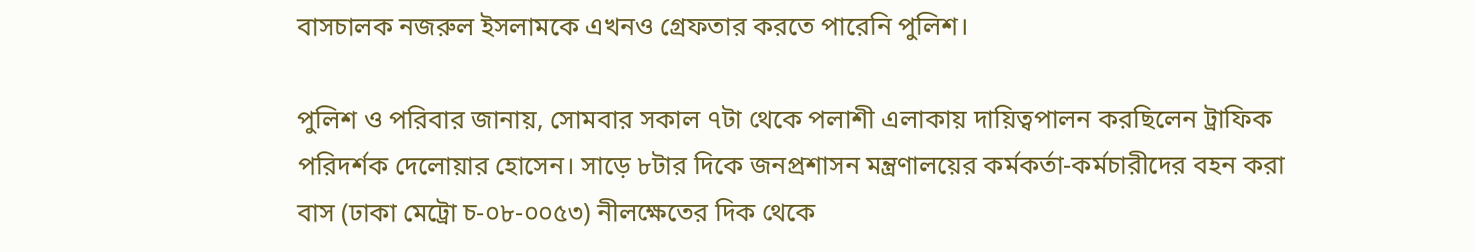বাসচালক নজরুল ইসলামকে এখনও গ্রেফতার করতে পারেনি পুলিশ।

পুলিশ ও পরিবার জানায়, সোমবার সকাল ৭টা থেকে পলাশী এলাকায় দায়িত্বপালন করছিলেন ট্রাফিক পরিদর্শক দেলোয়ার হোসেন। সাড়ে ৮টার দিকে জনপ্রশাসন মন্ত্রণালয়ের কর্মকর্তা-কর্মচারীদের বহন করা বাস (ঢাকা মেট্রো চ-০৮-০০৫৩) নীলক্ষেতের দিক থেকে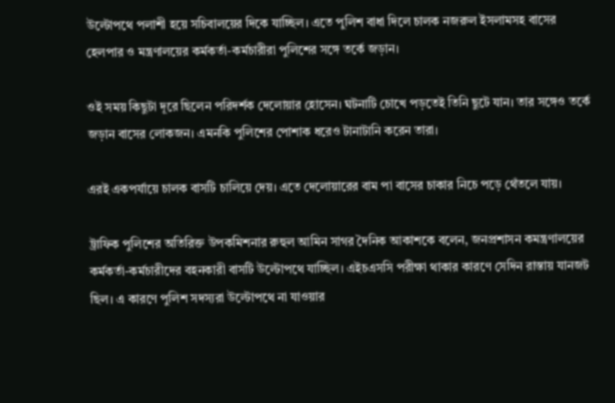উল্টোপথে পলাশী হয়ে সচিবালয়ের দিকে যাচ্ছিল। এতে পুলিশ বাধা দিলে চালক নজরুল ইসলামসহ বাসের হেলপার ও মন্ত্রণালয়ের কর্মকর্তা-কর্মচারীরা পুলিশের সঙ্গে তর্কে জড়ান।

ওই সময় কিছুটা দূরে ছিলেন পরিদর্শক দেলোয়ার হোসেন। ঘটনাটি চোখে পড়তেই তিনি ছুটে যান। তার সঙ্গেও তর্কে জড়ান বাসের লোকজন। এমনকি পুলিশের পোশাক ধরেও টানাটানি করেন তারা।

এরই একপর্যায়ে চালক বাসটি চালিয়ে দেয়। এতে দেলোয়ারের বাম পা বাসের চাকার নিচে পড়ে থেঁতলে যায়।

ট্রাফিক পুলিশের অতিরিক্ত উপকমিশনার রুহুল আমিন সাগর দৈনিক আকাশকে বলেন, জনপ্রশাসন কমন্ত্রণালয়ের কর্মকর্তা-কর্মচারীদের বহনকারী বাসটি উল্টোপথে যাচ্ছিল। এইচএসসি পরীক্ষা থাকার কারণে সেদিন রাস্তায় যানজট ছিল। এ কারণে পুলিশ সদস্যরা উল্টোপথে না যাওয়ার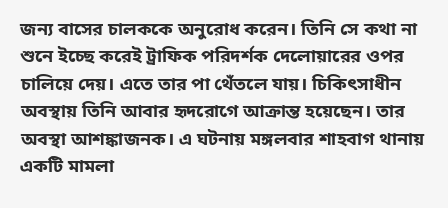জন্য বাসের চালককে অনুরোধ করেন। তিনি সে কথা না শুনে ইচ্ছে করেই ট্রাফিক পরিদর্শক দেলোয়ারের ওপর চালিয়ে দেয়। এতে তার পা থেঁতলে যায়। চিকিৎসাধীন অবস্থায় তিনি আবার হৃদরোগে আক্রান্ত হয়েছেন। তার অবস্থা আশঙ্কাজনক। এ ঘটনায় মঙ্গলবার শাহবাগ থানায় একটি মামলা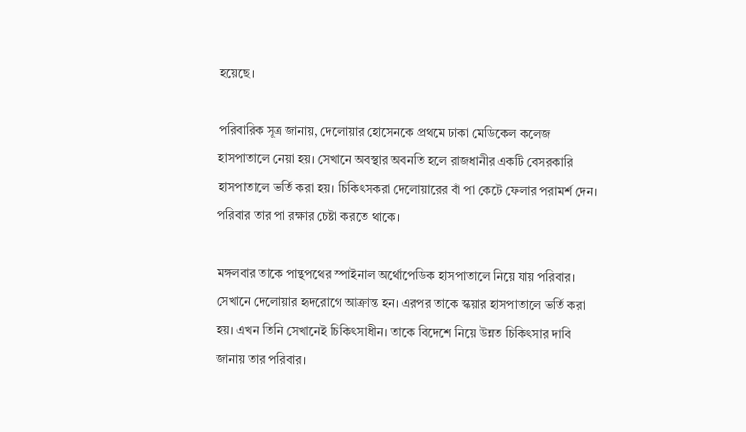হয়েছে।

পরিবারিক সূত্র জানায়, দেলোয়ার হোসেনকে প্রথমে ঢাকা মেডিকেল কলেজ হাসপাতালে নেয়া হয়। সেখানে অবস্থার অবনতি হলে রাজধানীর একটি বেসরকারি হাসপাতালে ভর্তি করা হয়। চিকিৎসকরা দেলোয়ারের বাঁ পা কেটে ফেলার পরামর্শ দেন। পরিবার তার পা রক্ষার চেষ্টা করতে থাকে।

মঙ্গলবার তাকে পান্থপথের স্পাইনাল অর্থোপেডিক হাসপাতালে নিয়ে যায় পরিবার। সেখানে দেলোয়ার হৃদরোগে আক্রান্ত হন। এরপর তাকে স্কয়ার হাসপাতালে ভর্তি করা হয়। এখন তিনি সেখানেই চিকিৎসাধীন। তাকে বিদেশে নিয়ে উন্নত চিকিৎসার দাবি জানায় তার পরিবার।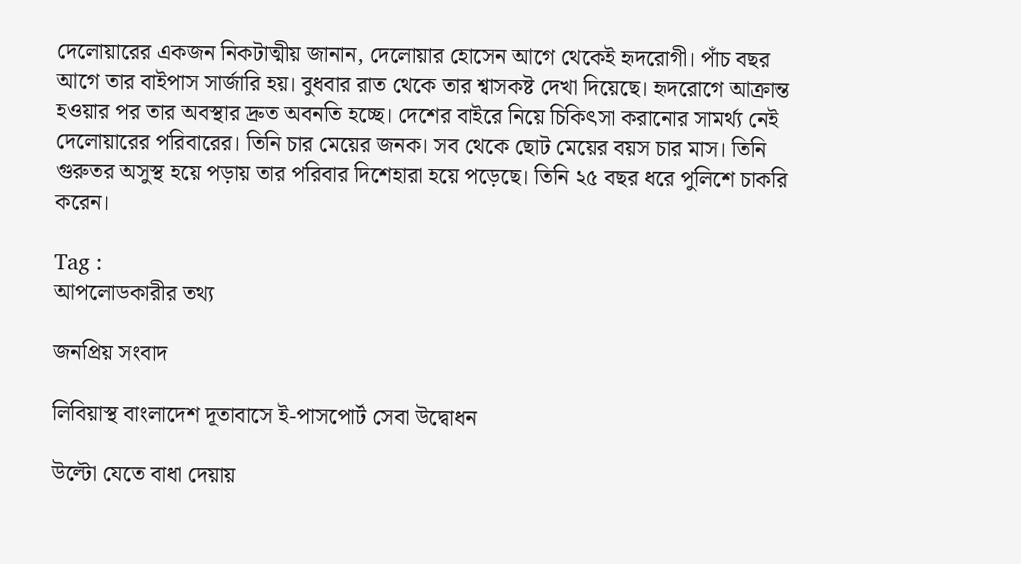দেলোয়ারের একজন নিকটাত্মীয় জানান, দেলোয়ার হোসেন আগে থেকেই হৃদরোগী। পাঁচ বছর আগে তার বাইপাস সার্জারি হয়। বুধবার রাত থেকে তার শ্বাসকষ্ট দেখা দিয়েছে। হৃদরোগে আক্রান্ত হওয়ার পর তার অবস্থার দ্রুত অবনতি হচ্ছে। দেশের বাইরে নিয়ে চিকিৎসা করানোর সামর্থ্য নেই দেলোয়ারের পরিবারের। তিনি চার মেয়ের জনক। সব থেকে ছোট মেয়ের বয়স চার মাস। তিনি গুরুতর অসুস্থ হয়ে পড়ায় তার পরিবার দিশেহারা হয়ে পড়েছে। তিনি ২৫ বছর ধরে পুলিশে চাকরি করেন।

Tag :
আপলোডকারীর তথ্য

জনপ্রিয় সংবাদ

লিবিয়াস্থ বাংলাদেশ দূতাবাসে ই-পাসপোর্ট সেবা উদ্বোধন

উল্টো যেতে বাধা দেয়ায়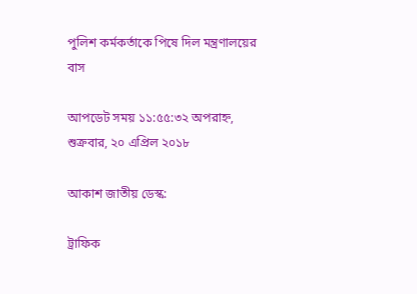পুলিশ কর্মকর্তাকে পিষে দিল মন্ত্রণালয়ের বাস

আপডেট সময় ১১:৫৫:৩২ অপরাহ্ন, শুক্রবার, ২০ এপ্রিল ২০১৮

আকাশ জাতীয় ডেস্ক:

ট্রাফিক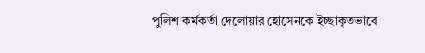পুলিশ কর্মকর্তা দেলোয়ার হোসেনকে ইচ্ছাকৃতভাবে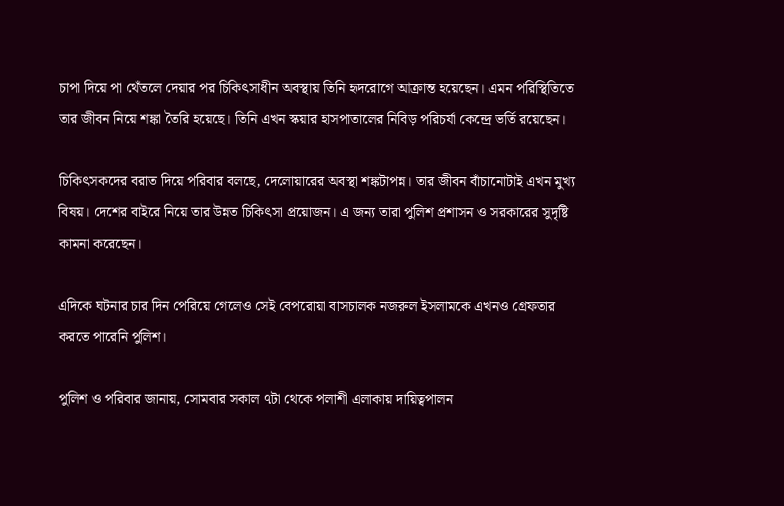চাপা দিয়ে পা থেঁতলে দেয়ার পর চিকিৎসাধীন অবস্থায় তিনি হৃদরোগে আক্রান্ত হয়েছেন। এমন পরিস্থিতিতে তার জীবন নিয়ে শঙ্কা তৈরি হয়েছে। তিনি এখন স্কয়ার হাসপাতালের নিবিড় পরিচর্যা কেন্দ্রে ভর্তি রয়েছেন।

চিকিৎসকদের বরাত দিয়ে পরিবার বলছে, দেলোয়ারের অবস্থা শঙ্কটাপন্ন। তার জীবন বাঁচানোটাই এখন মুখ্য বিষয়। দেশের বাইরে নিয়ে তার উন্নত চিকিৎসা প্রয়োজন। এ জন্য তারা পুলিশ প্রশাসন ও সরকারের সুদৃষ্টি কামনা করেছেন।

এদিকে ঘটনার চার দিন পেরিয়ে গেলেও সেই বেপরোয়া বাসচালক নজরুল ইসলামকে এখনও গ্রেফতার করতে পারেনি পুলিশ।

পুলিশ ও পরিবার জানায়, সোমবার সকাল ৭টা থেকে পলাশী এলাকায় দায়িত্বপালন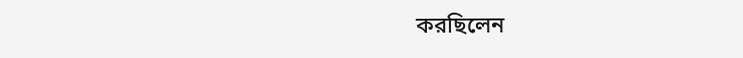করছিলেন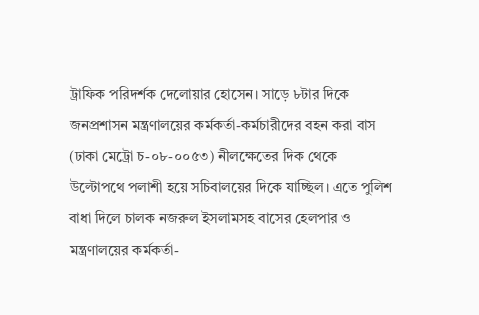ট্রাফিক পরিদর্শক দেলোয়ার হোসেন। সাড়ে ৮টার দিকে জনপ্রশাসন মন্ত্রণালয়ের কর্মকর্তা-কর্মচারীদের বহন করা বাস (ঢাকা মেট্রো চ-০৮-০০৫৩) নীলক্ষেতের দিক থেকে উল্টোপথে পলাশী হয়ে সচিবালয়ের দিকে যাচ্ছিল। এতে পুলিশ বাধা দিলে চালক নজরুল ইসলামসহ বাসের হেলপার ও মন্ত্রণালয়ের কর্মকর্তা-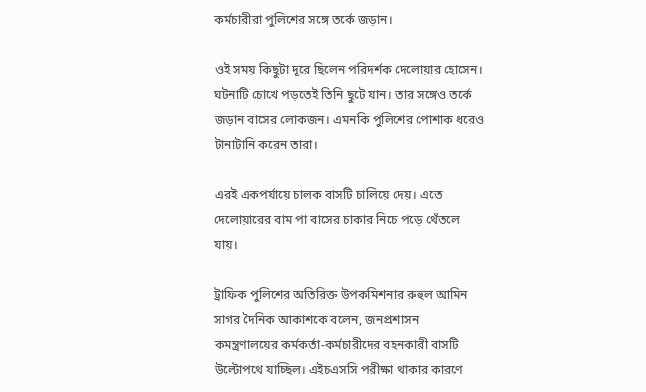কর্মচারীরা পুলিশের সঙ্গে তর্কে জড়ান।

ওই সময় কিছুটা দূরে ছিলেন পরিদর্শক দেলোয়ার হোসেন। ঘটনাটি চোখে পড়তেই তিনি ছুটে যান। তার সঙ্গেও তর্কে জড়ান বাসের লোকজন। এমনকি পুলিশের পোশাক ধরেও টানাটানি করেন তারা।

এরই একপর্যায়ে চালক বাসটি চালিয়ে দেয়। এতে দেলোয়ারের বাম পা বাসের চাকার নিচে পড়ে থেঁতলে যায়।

ট্রাফিক পুলিশের অতিরিক্ত উপকমিশনার রুহুল আমিন সাগর দৈনিক আকাশকে বলেন, জনপ্রশাসন কমন্ত্রণালয়ের কর্মকর্তা-কর্মচারীদের বহনকারী বাসটি উল্টোপথে যাচ্ছিল। এইচএসসি পরীক্ষা থাকার কারণে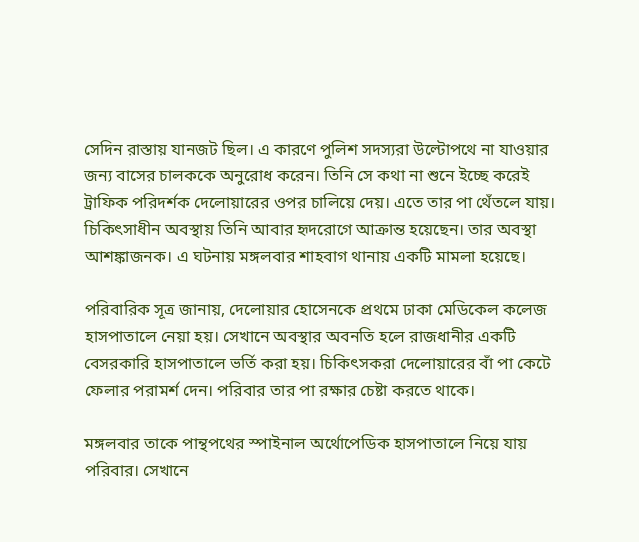সেদিন রাস্তায় যানজট ছিল। এ কারণে পুলিশ সদস্যরা উল্টোপথে না যাওয়ার জন্য বাসের চালককে অনুরোধ করেন। তিনি সে কথা না শুনে ইচ্ছে করেই ট্রাফিক পরিদর্শক দেলোয়ারের ওপর চালিয়ে দেয়। এতে তার পা থেঁতলে যায়। চিকিৎসাধীন অবস্থায় তিনি আবার হৃদরোগে আক্রান্ত হয়েছেন। তার অবস্থা আশঙ্কাজনক। এ ঘটনায় মঙ্গলবার শাহবাগ থানায় একটি মামলা হয়েছে।

পরিবারিক সূত্র জানায়, দেলোয়ার হোসেনকে প্রথমে ঢাকা মেডিকেল কলেজ হাসপাতালে নেয়া হয়। সেখানে অবস্থার অবনতি হলে রাজধানীর একটি বেসরকারি হাসপাতালে ভর্তি করা হয়। চিকিৎসকরা দেলোয়ারের বাঁ পা কেটে ফেলার পরামর্শ দেন। পরিবার তার পা রক্ষার চেষ্টা করতে থাকে।

মঙ্গলবার তাকে পান্থপথের স্পাইনাল অর্থোপেডিক হাসপাতালে নিয়ে যায় পরিবার। সেখানে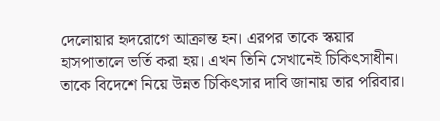দেলোয়ার হৃদরোগে আক্রান্ত হন। এরপর তাকে স্কয়ার হাসপাতালে ভর্তি করা হয়। এখন তিনি সেখানেই চিকিৎসাধীন। তাকে বিদেশে নিয়ে উন্নত চিকিৎসার দাবি জানায় তার পরিবার।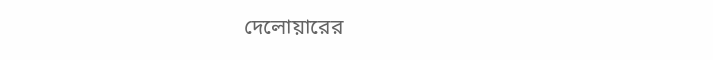দেলোয়ারের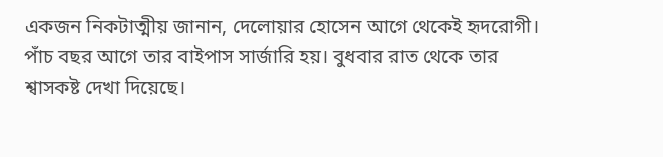একজন নিকটাত্মীয় জানান, দেলোয়ার হোসেন আগে থেকেই হৃদরোগী। পাঁচ বছর আগে তার বাইপাস সার্জারি হয়। বুধবার রাত থেকে তার শ্বাসকষ্ট দেখা দিয়েছে।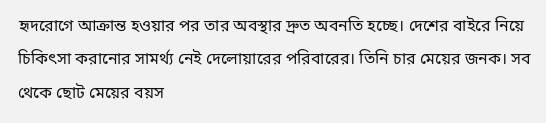হৃদরোগে আক্রান্ত হওয়ার পর তার অবস্থার দ্রুত অবনতি হচ্ছে। দেশের বাইরে নিয়ে চিকিৎসা করানোর সামর্থ্য নেই দেলোয়ারের পরিবারের। তিনি চার মেয়ের জনক। সব থেকে ছোট মেয়ের বয়স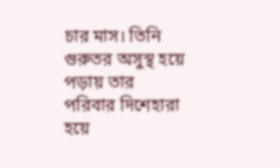চার মাস। তিনি গুরুতর অসুস্থ হয়ে পড়ায় তার পরিবার দিশেহারা হয়ে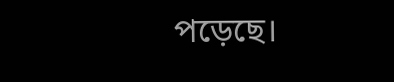পড়েছে।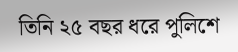তিনি ২৫ বছর ধরে পুলিশে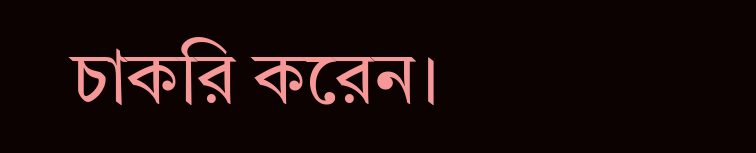চাকরি করেন।